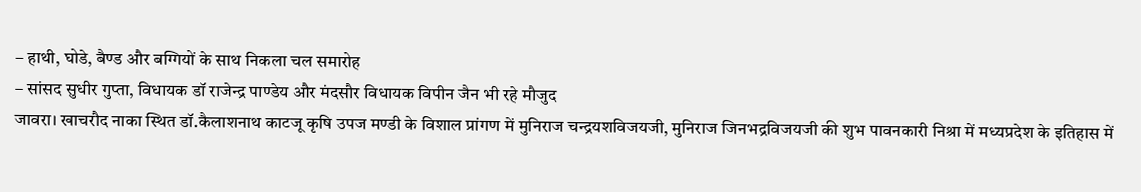– हाथी, घोडे, बैण्ड और बग्गियों के साथ निकला चल समारोह
– सांसद सुधीर गुप्ता, विधायक डॉ राजेन्द्र पाण्डेय और मंदसौर विधायक विपीन जैन भी रहे मौजुद
जावरा। खाचरौद नाका स्थित डॉ.कैलाशनाथ काटजू कृषि उपज मण्डी के विशाल प्रांगण में मुनिराज चन्द्रयशविजयजी, मुनिराज जिनभद्रविजयजी की शुभ पावनकारी निश्रा में मध्यप्रदेश के इतिहास में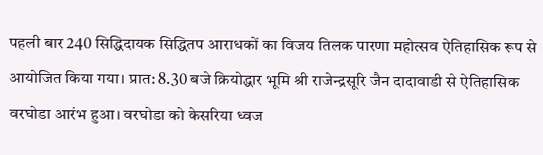पहली बार 240 सिद्धिदायक सिद्धितप आराधकों का विजय तिलक पारणा महोत्सव ऐतिहासिक रूप से आयोजित किया गया। प्रात: 8.30 बजे क्रियोद्धार भूमि श्री राजेन्द्रसूरि जैन दादावाडी से ऐतिहासिक वरघोडा आरंभ हुआ। वरघोडा को केसरिया ध्वज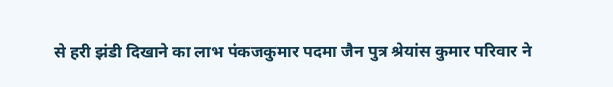से हरी झंडी दिखाने का लाभ पंकजकुमार पदमा जैन पुत्र श्रेयांस कुमार परिवार ने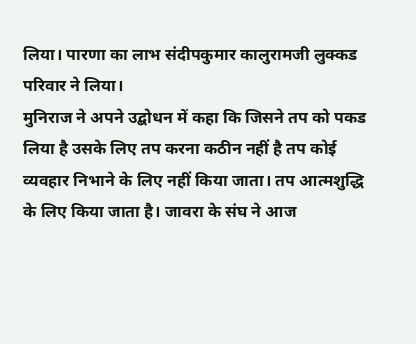लिया। पारणा का लाभ संदीपकुमार कालुरामजी लुक्कड परिवार ने लिया।
मुनिराज ने अपने उद्बोधन में कहा कि जिसने तप को पकड लिया है उसके लिए तप करना कठीन नहीं है तप कोई व्यवहार निभाने के लिए नहीं किया जाता। तप आत्मशुद्धि के लिए किया जाता है। जावरा के संघ ने आज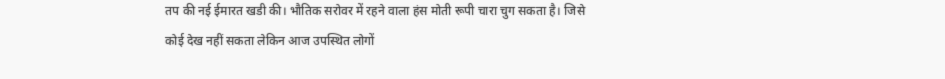तप की नई ईमारत खडी की। भौतिक सरोवर में रहने वाला हंस मोती रूपी चारा चुग सकता है। जिसे कोई देख नहीं सकता लेकिन आज उपस्थित लोगों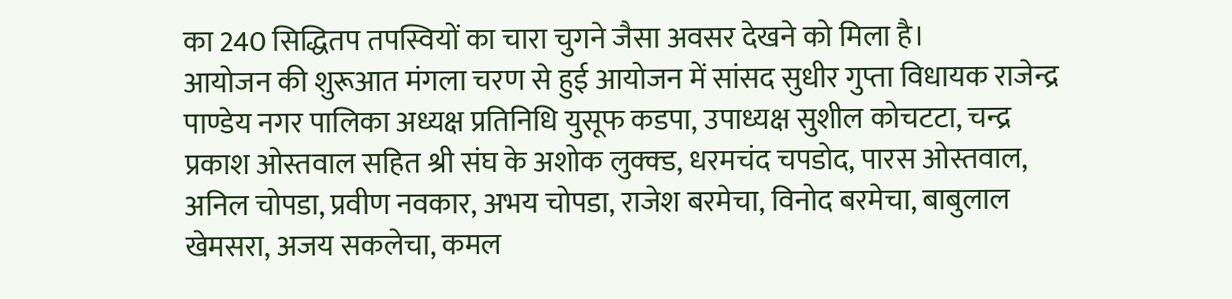का 240 सिद्धितप तपस्वियों का चारा चुगने जैसा अवसर देखने को मिला है।
आयोजन की शुरूआत मंगला चरण से हुई आयोजन में सांसद सुधीर गुप्ता विधायक राजेन्द्र पाण्डेय नगर पालिका अध्यक्ष प्रतिनिधि युसूफ कडपा, उपाध्यक्ष सुशील कोचटटा, चन्द्र प्रकाश ओस्तवाल सहित श्री संघ के अशोक लुक्क्ड, धरमचंद चपडोद, पारस ओस्तवाल, अनिल चोपडा, प्रवीण नवकार, अभय चोपडा, राजेश बरमेचा, विनोद बरमेचा, बाबुलाल खेमसरा, अजय सकलेचा, कमल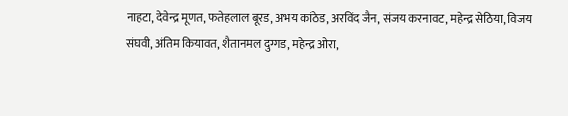नाहटा, देवेन्द्र मूणत, फतेहलाल बूरड, अभय कांठेड, अरविंद जैन, संजय करनावट, महेन्द्र सेठिया, विजय संघवी, अंतिम कियावत, शैतानमल दुग्गड, महेन्द्र ओरा,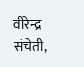वीरेन्द्र संचेती,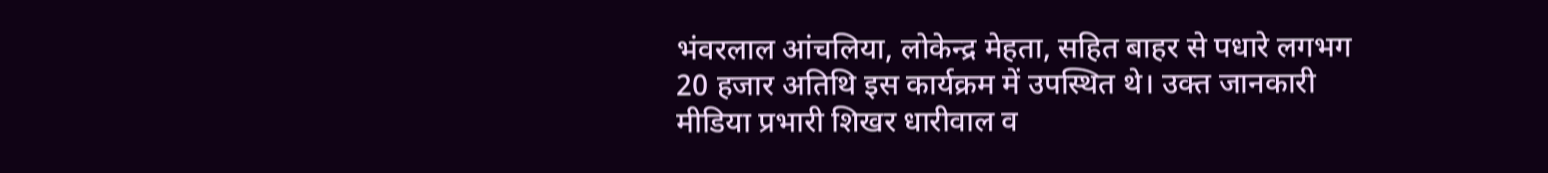भंवरलाल आंचलिया, लोकेन्द्र मेहता, सहित बाहर से पधारे लगभग 20 हजार अतिथि इस कार्यक्रम में उपस्थित थे। उक्त जानकारी मीडिया प्रभारी शिखर धारीवाल व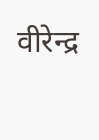वीरेन्द्र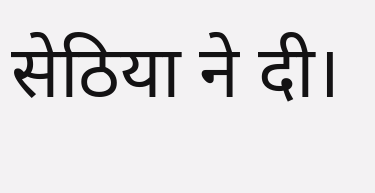सेठिया ने दी।